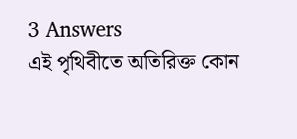3 Answers
এই পৃথিবীতে অতিরিক্ত কোন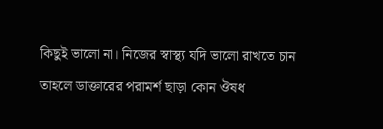কিছুই ভালো না। নিজের স্বাস্থ্য যদি ভালো রাখতে চান তাহলে ডাক্তারের পরামর্শ ছাড়া কোন ঔষধ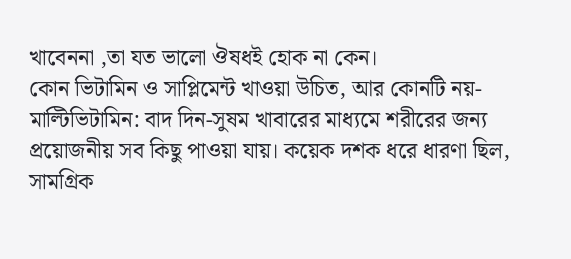খাবেননা ,তা যত ভালো ঔষধই হোক না কেন।
কোন ভিটামিন ও সাপ্লিমেন্ট খাওয়া উচিত, আর কোনটি নয়- মাল্টিভিটামিন: বাদ দিন-সুষম খাবারের মাধ্যমে শরীরের জন্য প্রয়োজনীয় সব কিছু পাওয়া যায়। কয়েক দশক ধরে ধারণা ছিল, সামগ্রিক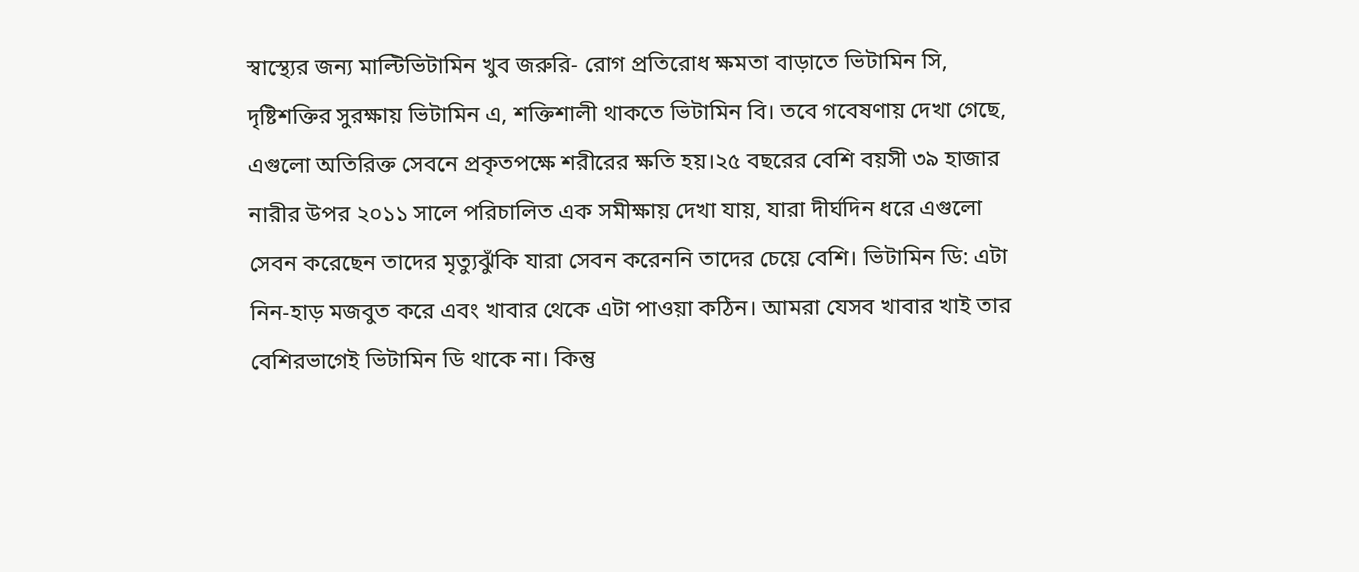স্বাস্থ্যের জন্য মাল্টিভিটামিন খুব জরুরি- রোগ প্রতিরোধ ক্ষমতা বাড়াতে ভিটামিন সি, দৃষ্টিশক্তির সুরক্ষায় ভিটামিন এ, শক্তিশালী থাকতে ভিটামিন বি। তবে গবেষণায় দেখা গেছে, এগুলো অতিরিক্ত সেবনে প্রকৃতপক্ষে শরীরের ক্ষতি হয়।২৫ বছরের বেশি বয়সী ৩৯ হাজার নারীর উপর ২০১১ সালে পরিচালিত এক সমীক্ষায় দেখা যায়, যারা দীর্ঘদিন ধরে এগুলো সেবন করেছেন তাদের মৃত্যুঝুঁকি যারা সেবন করেননি তাদের চেয়ে বেশি। ভিটামিন ডি: এটা নিন-হাড় মজবুত করে এবং খাবার থেকে এটা পাওয়া কঠিন। আমরা যেসব খাবার খাই তার বেশিরভাগেই ভিটামিন ডি থাকে না। কিন্তু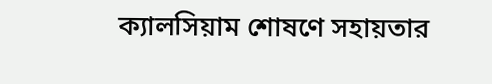ক্যালসিয়াম শোষণে সহায়তার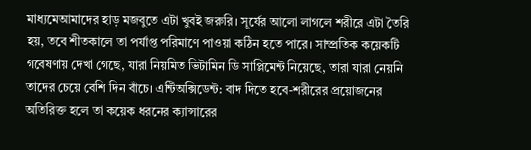মাধ্যমেআমাদের হাড় মজবুতে এটা খুবই জরুরি। সূর্যের আলো লাগলে শরীরে এটা তৈরি হয়, তবে শীতকালে তা পর্যাপ্ত পরিমাণে পাওয়া কঠিন হতে পারে। সাম্প্রতিক কয়েকটি গবেষণায় দেখা গেছে, যারা নিয়মিত ভিটামিন ডি সাপ্লিমেন্ট নিয়েছে, তারা যারা নেয়নি তাদের চেয়ে বেশি দিন বাঁচে। এন্টিঅক্সিডেন্ট: বাদ দিতে হবে-শরীরের প্রয়োজনের অতিরিক্ত হলে তা কয়েক ধরনের ক্যান্সারের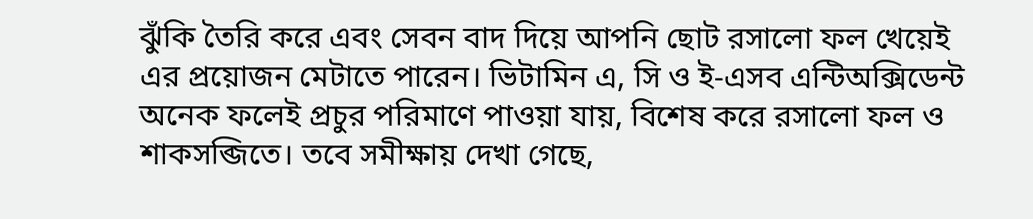ঝুঁকি তৈরি করে এবং সেবন বাদ দিয়ে আপনি ছোট রসালো ফল খেয়েই এর প্রয়োজন মেটাতে পারেন। ভিটামিন এ, সি ও ই-এসব এন্টিঅক্সিডেন্ট অনেক ফলেই প্রচুর পরিমাণে পাওয়া যায়, বিশেষ করে রসালো ফল ও শাকসব্জিতে। তবে সমীক্ষায় দেখা গেছে,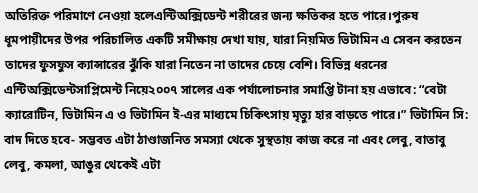অতিরিক্ত পরিমাণে নেওয়া হলেএন্টিঅক্সিডেন্ট শরীরের জন্য ক্ষতিকর হতে পারে।পুরুষ ধূমপায়ীদের উপর পরিচালিত একটি সমীক্ষায় দেখা যায়, যারা নিয়মিত ভিটামিন এ সেবন করতেন তাদের ফুসফুস ক্যান্সারের ঝুঁকি যারা নিতেন না তাদের চেয়ে বেশি। বিভিন্ন ধরনের এন্টিঅক্সিডেন্টসাপ্লিমেন্ট নিয়ে২০০৭ সালের এক পর্যালোচনার সমাপ্তি টানা হয় এভাবে: “বেটা ক্যারোটিন, ভিটামিন এ ও ভিটামিন ই-এর মাধ্যমে চিকিৎসায় মৃত্যু হার বাড়তে পারে।” ভিটামিন সি: বাদ দিতে হবে- সম্ভবত এটা ঠাণ্ডাজনিত সমস্যা থেকে সুস্থতায় কাজ করে না এবং লেবু, বাতাবু লেবু, কমলা, আঙুর থেকেই এটা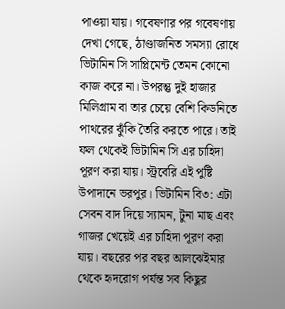পাওয়া যায়। গবেষণার পর গবেষণায় দেখা গেছে, ঠাণ্ডাজনিত সমস্যা রোধে ভিটামিন সি সাপ্লিমেন্ট তেমন কোনো কাজ করে না। উপরন্তু দুই হাজার মিলিগ্রাম বা তার চেয়ে বেশি কিডনিতে পাথরের ঝুঁকি তৈরি করতে পারে। তাই ফল থেকেই ভিটামিন সি এর চাহিদা পূরণ করা যায়। স্ট্রবেরি এই পুষ্টি উপাদানে ভরপুর। ভিটামিন বি৩: এটা সেবন বাদ দিয়ে স্যামন, টুনা মাছ এবং গাজর খেয়েই এর চাহিদা পূরণ করা যায়। বছরের পর বছর আলঝেইমার থেকে হৃদরোগ পর্যন্ত সব কিছুর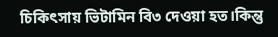চিকিৎসায় ভিটামিন বি৩ দেওয়া হত।কিন্তু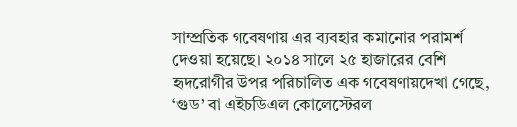সাম্প্রতিক গবেষণায় এর ব্যবহার কমানোর পরামর্শ দেওয়া হয়েছে। ২০১৪ সালে ২৫ হাজারের বেশি হৃদরোগীর উপর পরিচালিত এক গবেষণায়দেখা গেছে, ‘গুড’ বা এইচডিএল কোলেস্টেরল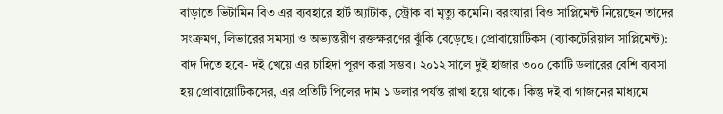বাড়াতে ভিটামিন বি৩ এর ব্যবহারে হার্ট অ্যাটাক, স্ট্রোক বা মৃত্যু কমেনি। বরংযারা বিও সাপ্লিমেন্ট নিয়েছেন তাদের সংক্রমণ, লিভারের সমস্যা ও অভ্যন্তরীণ রক্তক্ষরণের ঝুঁকি বেড়েছে। প্রোবায়োটিকস (ব্যাকটেরিয়াল সাপ্লিমেন্ট): বাদ দিতে হবে- দই খেয়ে এর চাহিদা পূরণ করা সম্ভব। ২০১২ সালে দুই হাজার ৩০০ কোটি ডলারের বেশি ব্যবসা হয় প্রোবায়োটিকসের, এর প্রতিটি পিলের দাম ১ ডলার পর্যন্ত রাখা হয়ে থাকে। কিন্তু দই বা গাজনের মাধ্যমে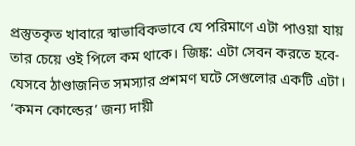প্রস্তুতকৃত খাবারে স্বাভাবিকভাবে যে পরিমাণে এটা পাওয়া যায় তার চেয়ে ওই পিলে কম থাকে। জিঙ্ক: এটা সেবন করতে হবে-যেসবে ঠাণ্ডাজনিত সমস্যার প্রশমণ ঘটে সেগুলোর একটি এটা। ‘কমন কোল্ডের’ জন্য দায়ী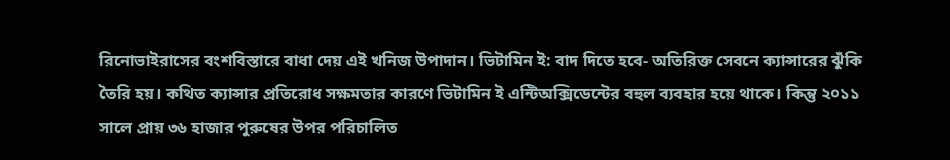রিনোভাইরাসের বংশবিস্তারে বাধা দেয় এই খনিজ উপাদান। ভিটামিন ই: বাদ দিতে হবে- অতিরিক্ত সেবনে ক্যান্সারের ঝুঁকি তৈরি হয়। কথিত ক্যান্সার প্রতিরোধ সক্ষমতার কারণে ভিটামিন ই এন্টিঅক্সিডেন্টের বহুল ব্যবহার হয়ে থাকে। কিন্তু ২০১১ সালে প্রায় ৩৬ হাজার পুরুষের উপর পরিচালিত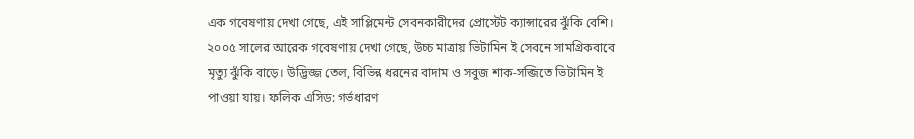এক গবেষণায় দেখা গেছে, এই সাপ্লিমেন্ট সেবনকারীদের প্রোস্টেট ক্যান্সারের ঝুঁকি বেশি। ২০০৫ সালের আরেক গবেষণায় দেখা গেছে, উচ্চ মাত্রায় ভিটামিন ই সেবনে সামগ্রিকবাবে মৃত্যু ঝুঁকি বাড়ে। উদ্ভিজ্জ তেল, বিভিন্ন ধরনের বাদাম ও সবুজ শাক-সব্জিতে ভিটামিন ই পাওয়া যায়। ফলিক এসিড: গর্ভধারণ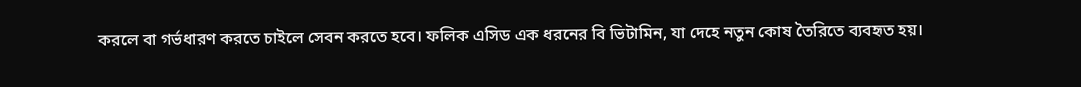করলে বা গর্ভধারণ করতে চাইলে সেবন করতে হবে। ফলিক এসিড এক ধরনের বি ভিটামিন, যা দেহে নতুন কোষ তৈরিতে ব্যবহৃত হয়।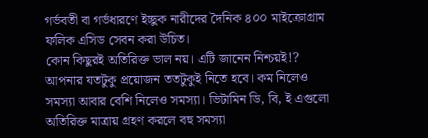গর্ভবতী বা গর্ভধারণে ইচ্ছুক নারীদের দৈনিক ৪০০ মাইক্রোগ্রাম ফলিক এসিড সেবন করা উচিত।
কোন কিছুরই অতিরিক্ত ভাল নয়। এটি জানেন নিশ্চয়ই!? আপনার যতটুকু প্রয়োজন ততটুকুই নিতে হবে। কম নিলেও সমস্যা আবার বেশি নিলেও সমস্যা। ভিটামিন ডি, বি, ই এগুলো অতিরিক্ত মাত্রায় গ্রহণ করলে বহু সমস্যা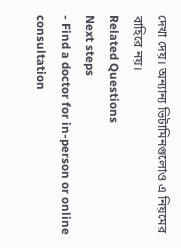দেখা দেয়। অন্যান্য ভিটামিনগুলোও এ নিয়মের বাহিরে নয়।
Related Questions
Next steps
- Find a doctor for in-person or online consultation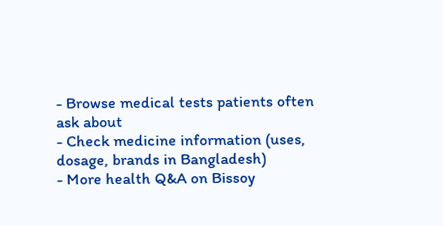- Browse medical tests patients often ask about
- Check medicine information (uses, dosage, brands in Bangladesh)
- More health Q&A on Bissoy